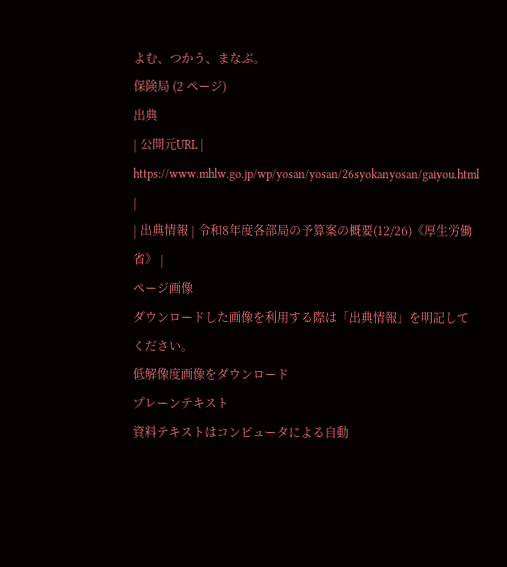よむ、つかう、まなぶ。
保険局 (2 ページ)
出典
| 公開元URL | https://www.mhlw.go.jp/wp/yosan/yosan/26syokanyosan/gaiyou.html |
| 出典情報 | 令和8年度各部局の予算案の概要(12/26)《厚生労働省》 |
ページ画像
ダウンロードした画像を利用する際は「出典情報」を明記してください。
低解像度画像をダウンロード
プレーンテキスト
資料テキストはコンピュータによる自動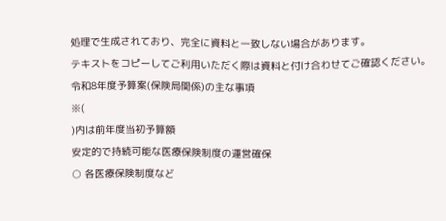処理で生成されており、完全に資料と一致しない場合があります。
テキストをコピーしてご利用いただく際は資料と付け合わせてご確認ください。
令和8年度予算案(保険局関係)の主な事項
※(
)内は前年度当初予算額
安定的で持続可能な医療保険制度の運営確保
○ 各医療保険制度など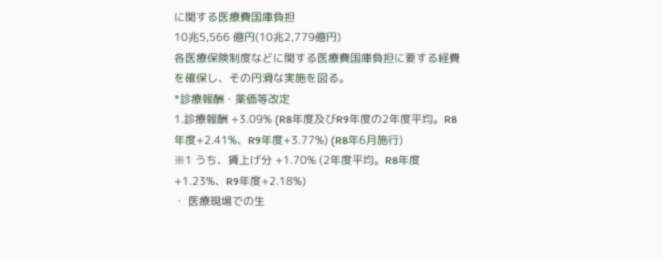に関する医療費国庫負担
10兆5,566 億円(10兆2,779億円)
各医療保険制度などに関する医療費国庫負担に要する経費を確保し、その円滑な実施を図る。
*診療報酬・薬価等改定
1.診療報酬 +3.09% (R8年度及びR9年度の2年度平均。R8年度+2.41%、R9年度+3.77%) (R8年6月施行)
※1 うち、賃上げ分 +1.70% (2年度平均。R8年度+1.23%、R9年度+2.18%)
・ 医療現場での生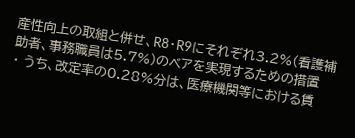産性向上の取組と併せ、R8・R9にそれぞれ3.2%(看護補助者、事務職員は5.7%)のベアを実現するための措置
・ うち、改定率の0.28%分は、医療機関等における賃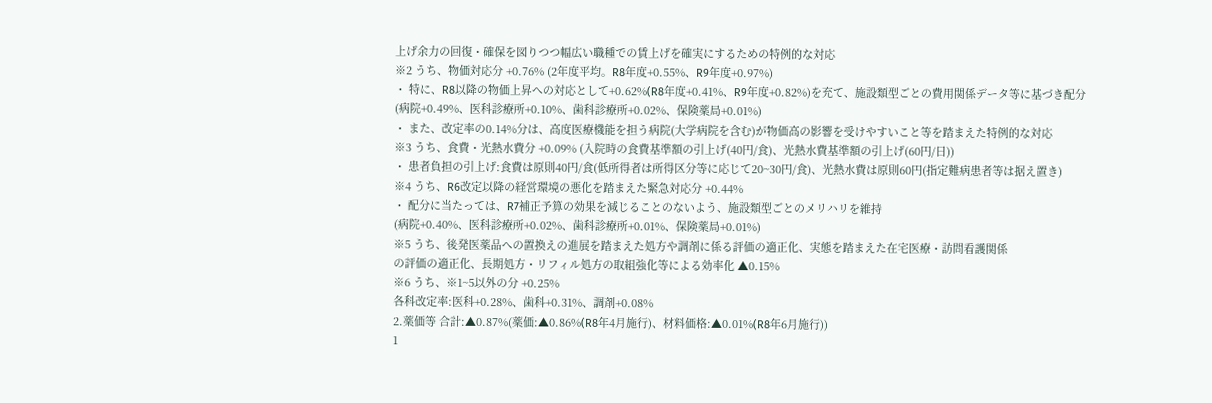上げ余力の回復・確保を図りつつ幅広い職種での賃上げを確実にするための特例的な対応
※2 うち、物価対応分 +0.76% (2年度平均。R8年度+0.55%、R9年度+0.97%)
・ 特に、R8以降の物価上昇への対応として+0.62%(R8年度+0.41%、R9年度+0.82%)を充て、施設類型ごとの費用関係データ等に基づき配分
(病院+0.49%、医科診療所+0.10%、歯科診療所+0.02%、保険薬局+0.01%)
・ また、改定率の0.14%分は、高度医療機能を担う病院(大学病院を含む)が物価高の影響を受けやすいこと等を踏まえた特例的な対応
※3 うち、食費・光熱水費分 +0.09% (入院時の食費基準額の引上げ(40円/食)、光熱水費基準額の引上げ(60円/日))
・ 患者負担の引上げ:食費は原則40円/食(低所得者は所得区分等に応じて20~30円/食)、光熱水費は原則60円(指定難病患者等は据え置き)
※4 うち、R6改定以降の経営環境の悪化を踏まえた緊急対応分 +0.44%
・ 配分に当たっては、R7補正予算の効果を減じることのないよう、施設類型ごとのメリハリを維持
(病院+0.40%、医科診療所+0.02%、歯科診療所+0.01%、保険薬局+0.01%)
※5 うち、後発医薬品への置換えの進展を踏まえた処方や調剤に係る評価の適正化、実態を踏まえた在宅医療・訪問看護関係
の評価の適正化、長期処方・リフィル処方の取組強化等による効率化 ▲0.15%
※6 うち、※1~5以外の分 +0.25%
各科改定率:医科+0.28%、歯科+0.31%、調剤+0.08%
2.薬価等 合計:▲0.87%(薬価:▲0.86%(R8年4月施行)、材料価格:▲0.01%(R8年6月施行))
1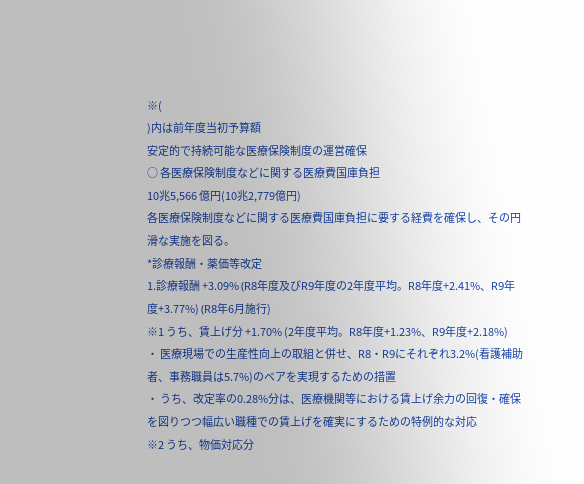※(
)内は前年度当初予算額
安定的で持続可能な医療保険制度の運営確保
○ 各医療保険制度などに関する医療費国庫負担
10兆5,566 億円(10兆2,779億円)
各医療保険制度などに関する医療費国庫負担に要する経費を確保し、その円滑な実施を図る。
*診療報酬・薬価等改定
1.診療報酬 +3.09% (R8年度及びR9年度の2年度平均。R8年度+2.41%、R9年度+3.77%) (R8年6月施行)
※1 うち、賃上げ分 +1.70% (2年度平均。R8年度+1.23%、R9年度+2.18%)
・ 医療現場での生産性向上の取組と併せ、R8・R9にそれぞれ3.2%(看護補助者、事務職員は5.7%)のベアを実現するための措置
・ うち、改定率の0.28%分は、医療機関等における賃上げ余力の回復・確保を図りつつ幅広い職種での賃上げを確実にするための特例的な対応
※2 うち、物価対応分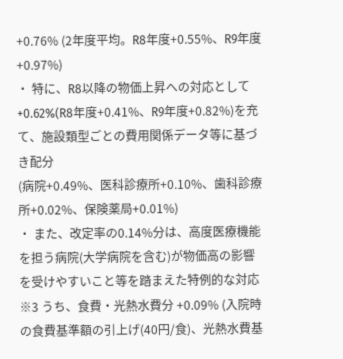+0.76% (2年度平均。R8年度+0.55%、R9年度+0.97%)
・ 特に、R8以降の物価上昇への対応として+0.62%(R8年度+0.41%、R9年度+0.82%)を充て、施設類型ごとの費用関係データ等に基づき配分
(病院+0.49%、医科診療所+0.10%、歯科診療所+0.02%、保険薬局+0.01%)
・ また、改定率の0.14%分は、高度医療機能を担う病院(大学病院を含む)が物価高の影響を受けやすいこと等を踏まえた特例的な対応
※3 うち、食費・光熱水費分 +0.09% (入院時の食費基準額の引上げ(40円/食)、光熱水費基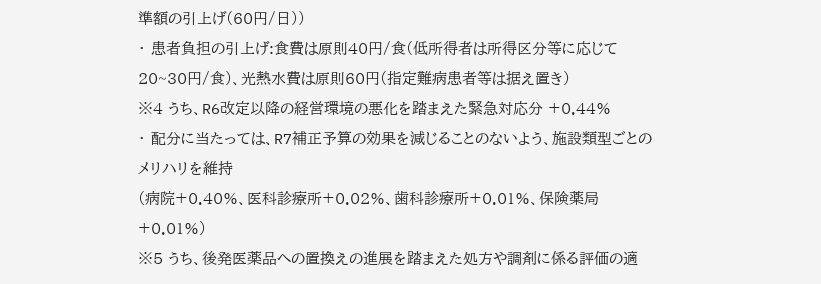準額の引上げ(60円/日))
・ 患者負担の引上げ:食費は原則40円/食(低所得者は所得区分等に応じて20~30円/食)、光熱水費は原則60円(指定難病患者等は据え置き)
※4 うち、R6改定以降の経営環境の悪化を踏まえた緊急対応分 +0.44%
・ 配分に当たっては、R7補正予算の効果を減じることのないよう、施設類型ごとのメリハリを維持
(病院+0.40%、医科診療所+0.02%、歯科診療所+0.01%、保険薬局+0.01%)
※5 うち、後発医薬品への置換えの進展を踏まえた処方や調剤に係る評価の適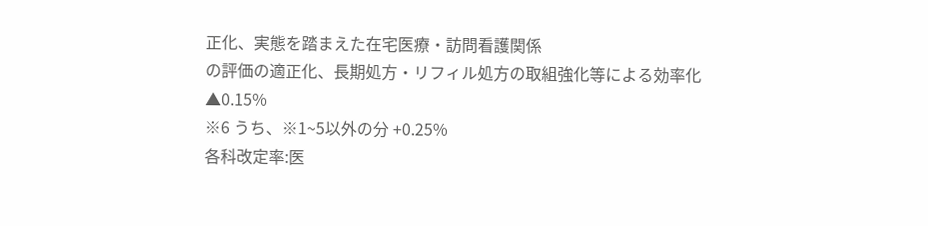正化、実態を踏まえた在宅医療・訪問看護関係
の評価の適正化、長期処方・リフィル処方の取組強化等による効率化 ▲0.15%
※6 うち、※1~5以外の分 +0.25%
各科改定率:医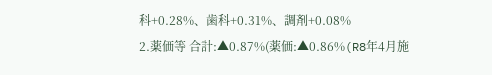科+0.28%、歯科+0.31%、調剤+0.08%
2.薬価等 合計:▲0.87%(薬価:▲0.86%(R8年4月施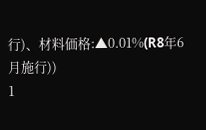行)、材料価格:▲0.01%(R8年6月施行))
1